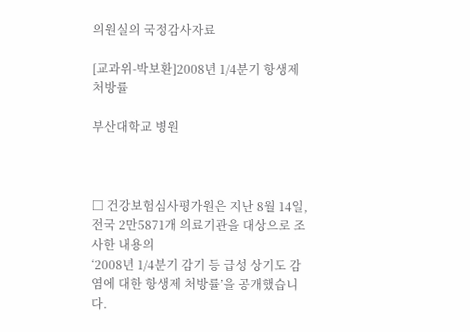의원실의 국정감사자료

[교과위-박보환]2008년 1/4분기 항생제 처방률

부산대학교 병원



□ 건강보험심사평가원은 지난 8월 14일, 전국 2만5871개 의료기관을 대상으로 조사한 내용의
‘2008년 1/4분기 감기 등 급성 상기도 감염에 대한 항생제 처방률’을 공개했습니다.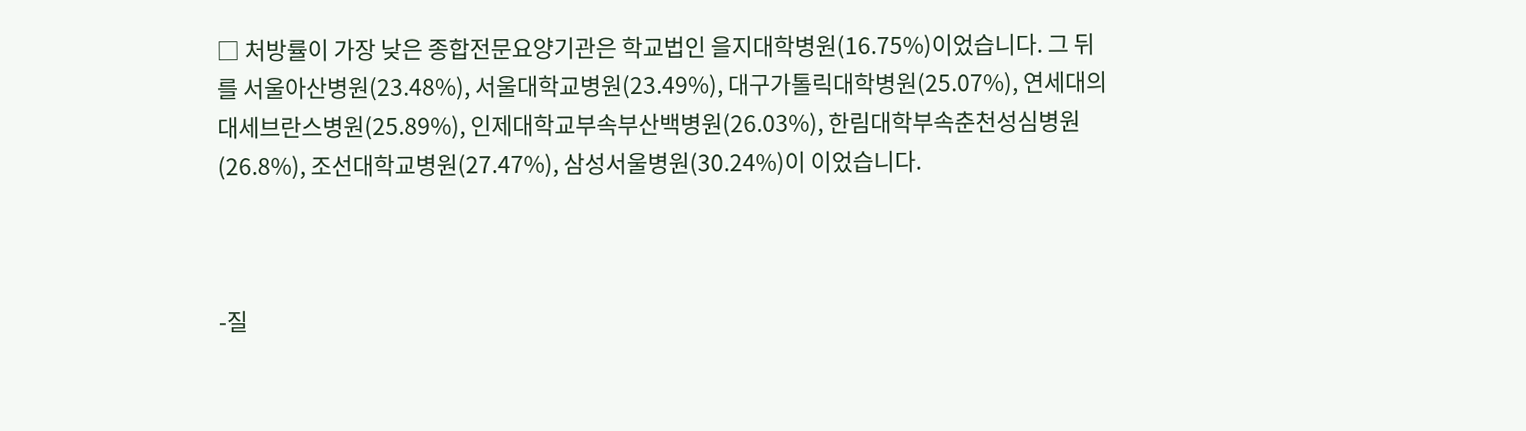□ 처방률이 가장 낮은 종합전문요양기관은 학교법인 을지대학병원(16.75%)이었습니다. 그 뒤
를 서울아산병원(23.48%), 서울대학교병원(23.49%), 대구가톨릭대학병원(25.07%), 연세대의
대세브란스병원(25.89%), 인제대학교부속부산백병원(26.03%), 한림대학부속춘천성심병원
(26.8%), 조선대학교병원(27.47%), 삼성서울병원(30.24%)이 이었습니다.



-질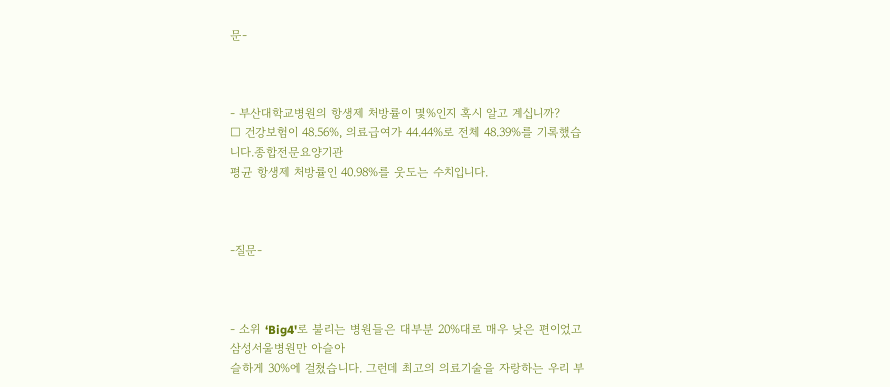문-



- 부산대학교병원의 항생제 처방률이 몇%인지 혹시 알고 계십니까?
□ 건강보험이 48.56%, 의료급여가 44.44%로 전체 48.39%를 기록했습니다.종합전문요양기관
평균 항생제 처방률인 40.98%를 웃도는 수치입니다.



-질문-



- 소위 ‘Big4'로 불리는 병원들은 대부분 20%대로 매우 낮은 편이었고 삼성서울병원만 아슬아
슬하게 30%에 걸쳤습니다. 그런데 최고의 의료기술을 자랑하는 우리 부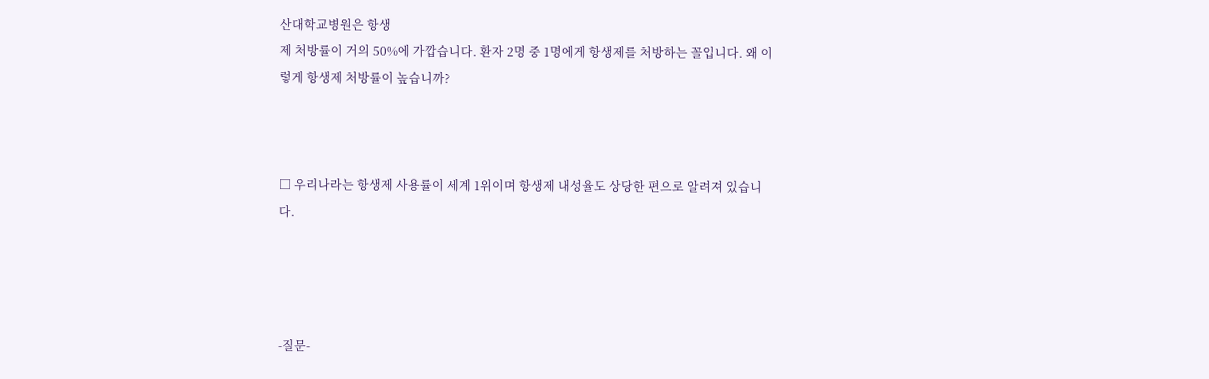산대학교병원은 항생
제 처방률이 거의 50%에 가깝습니다. 환자 2명 중 1명에게 항생제를 처방하는 꼴입니다. 왜 이
렇게 항생제 처방률이 높습니까?



□ 우리나라는 항생제 사용률이 세계 1위이며 항생제 내성율도 상당한 편으로 알려져 있습니
다.




-질문-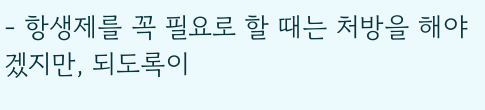- 항생제를 꼭 필요로 할 때는 처방을 해야겠지만, 되도록이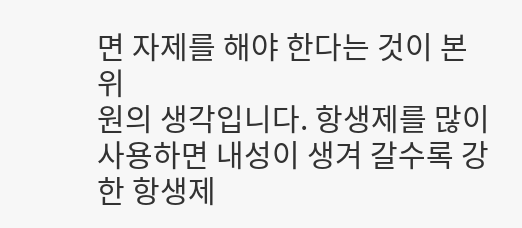면 자제를 해야 한다는 것이 본 위
원의 생각입니다. 항생제를 많이 사용하면 내성이 생겨 갈수록 강한 항생제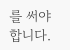를 써야 합니다.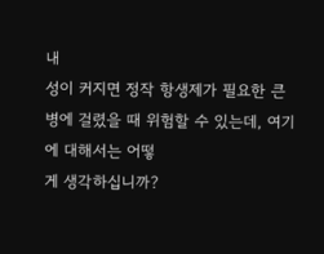내
성이 커지면 정작 항생제가 필요한 큰 병에 걸렸을 때 위험할 수 있는데, 여기에 대해서는 어떻
게 생각하십니까?